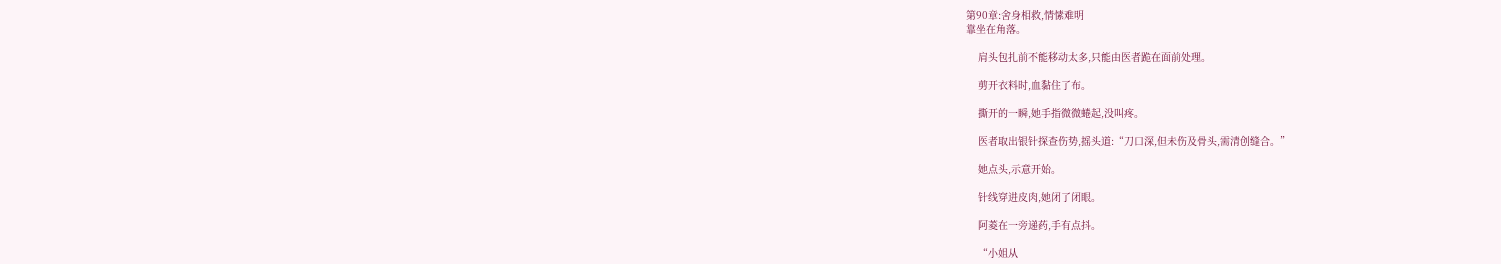第90章:舍身相救,情愫难明
靠坐在角落。

    肩头包扎前不能移动太多,只能由医者跪在面前处理。

    剪开衣料时,血黏住了布。

    撕开的一瞬,她手指微微蜷起,没叫疼。

    医者取出银针探查伤势,摇头道:“刀口深,但未伤及骨头,需清创缝合。”

    她点头,示意开始。

    针线穿进皮肉,她闭了闭眼。

    阿菱在一旁递药,手有点抖。

    “小姐从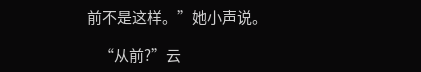前不是这样。”她小声说。

    “从前?”云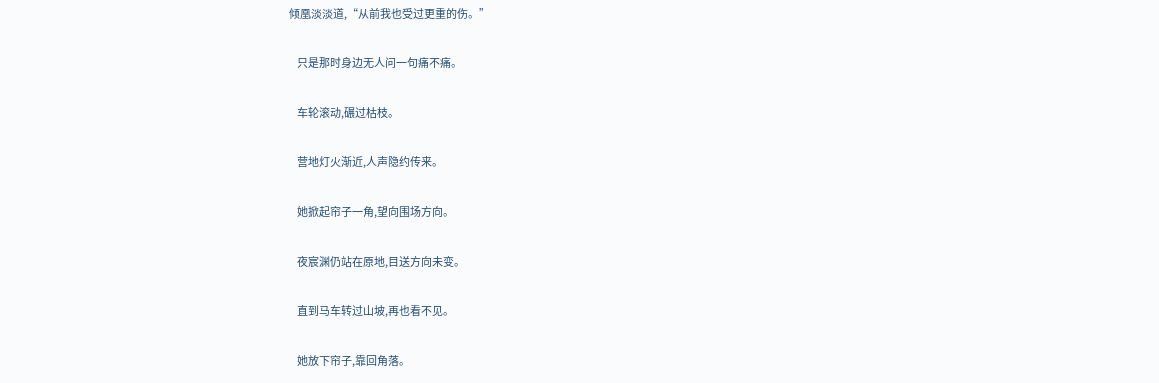倾凰淡淡道,“从前我也受过更重的伤。”

    只是那时身边无人问一句痛不痛。

    车轮滚动,碾过枯枝。

    营地灯火渐近,人声隐约传来。

    她掀起帘子一角,望向围场方向。

    夜宸渊仍站在原地,目送方向未变。

    直到马车转过山坡,再也看不见。

    她放下帘子,靠回角落。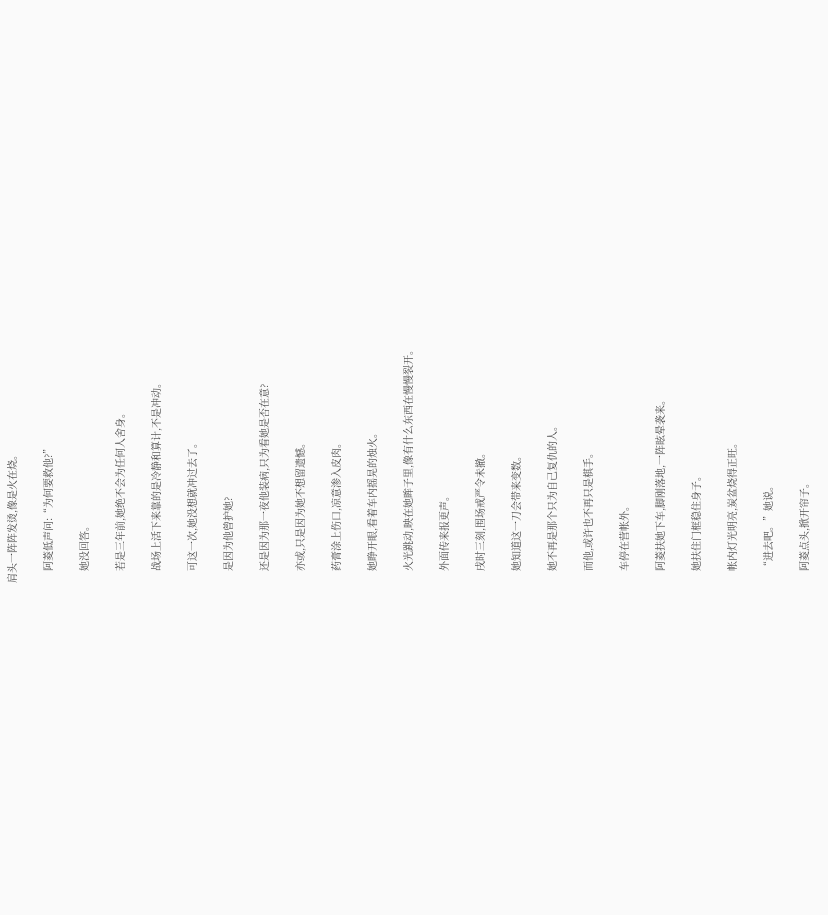肩头一阵阵发烫,像是火在烧。

    阿菱低声问:“为何要救他?”

    她没回答。

    若是三年前,她绝不会为任何人舍身。

    战场上活下来靠的是冷静和算计,不是冲动。

    可这一次,她没想就冲过去了。

    是因为他曾护她?

    还是因为那一夜他装病,只为看她是否在意?

    亦或,只是因为她不想留遗憾。

    药膏涂上伤口,凉意渗入皮肉。

    她睁开眼,看着车内摇晃的烛火。

    火光跳动,映在她眸子里,像有什么东西在慢慢裂开。

    外面传来报更声。

    戌时三刻,围场戒严令未撤。

    她知道这一刀会带来变数。

    她不再是那个只为自己复仇的人。

    而他,或许也不再只是棋手。

    车停在营帐外。

    阿菱扶她下车,脚刚落地,一阵眩晕袭来。

    她扶住门框稳住身子。

    帐内灯光明亮,炭盆烧得正旺。

    “进去吧。”她说。

    阿菱点头,掀开帘子。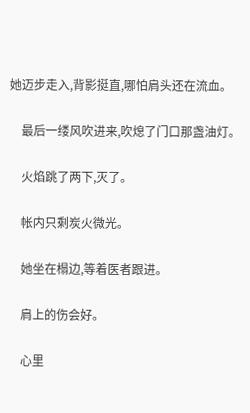她迈步走入,背影挺直,哪怕肩头还在流血。

    最后一缕风吹进来,吹熄了门口那盏油灯。

    火焰跳了两下,灭了。

    帐内只剩炭火微光。

    她坐在榻边,等着医者跟进。

    肩上的伤会好。

    心里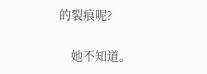的裂痕呢?

    她不知道。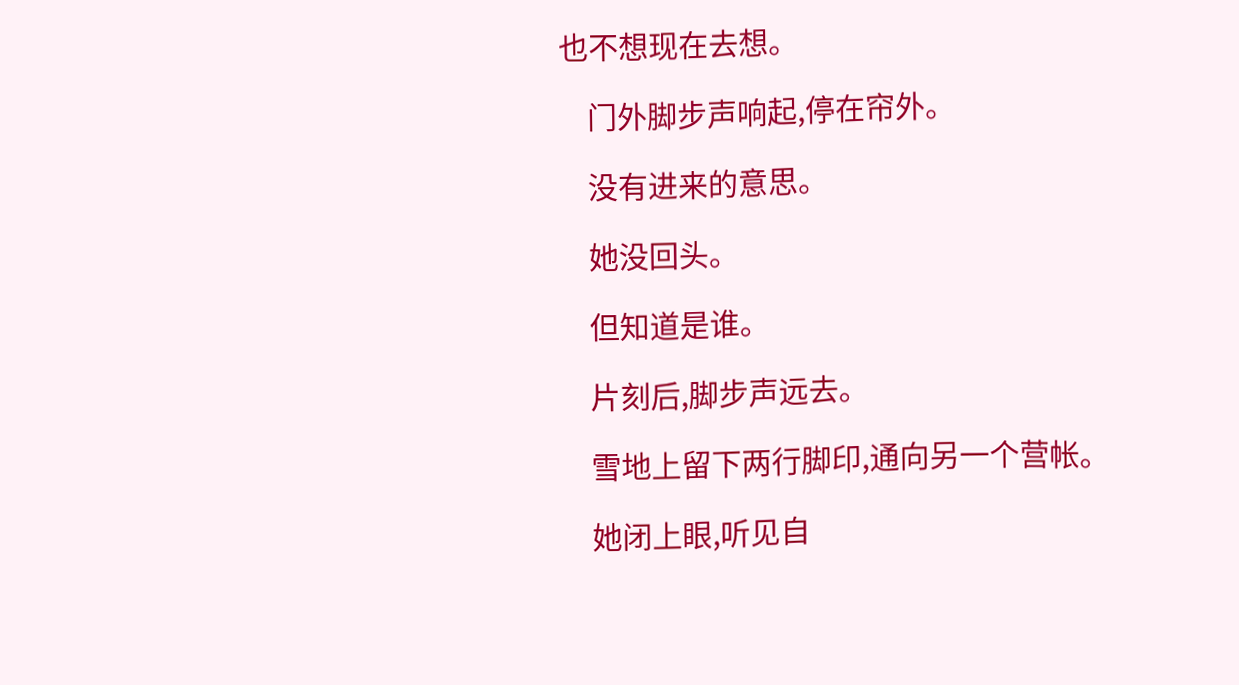也不想现在去想。

    门外脚步声响起,停在帘外。

    没有进来的意思。

    她没回头。

    但知道是谁。

    片刻后,脚步声远去。

    雪地上留下两行脚印,通向另一个营帐。

    她闭上眼,听见自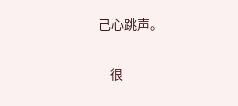己心跳声。

    很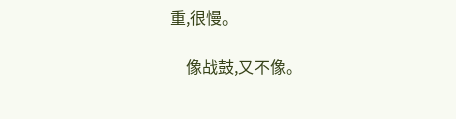重,很慢。

    像战鼓,又不像。